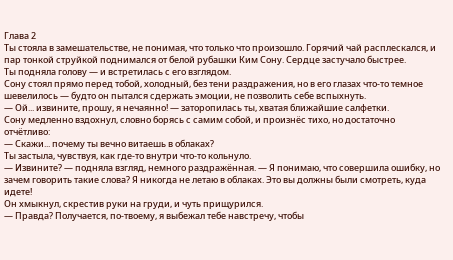Глава 2
Ты стояла в замешательстве, не понимая, что только что произошло. Горячий чай расплескался, и пар тонкой струйкой поднимался от белой рубашки Ким Сону. Сердце застучало быстрее.
Ты подняла голову — и встретилась с его взглядом.
Сону стоял прямо перед тобой, холодный, без тени раздражения, но в его глазах что-то темное шевелилось — будто он пытался сдержать эмоции, не позволить себе вспыхнуть.
— Ой... извините, прошу, я нечаянно! — заторопилась ты, хватая ближайшие салфетки.
Сону медленно вздохнул, словно борясь с самим собой, и произнёс тихо, но достаточно отчётливо:
— Скажи... почему ты вечно витаешь в облаках?
Ты застыла, чувствуя, как где-то внутри что-то кольнуло.
— Извините? — подняла взгляд, немного раздражённая. — Я понимаю, что совершила ошибку, но зачем говорить такие слова? Я никогда не летаю в облаках. Это вы должны были смотреть, куда идете!
Он хмыкнул, скрестив руки на груди, и чуть прищурился.
— Правда? Получается, по-твоему, я выбежал тебе навстречу, чтобы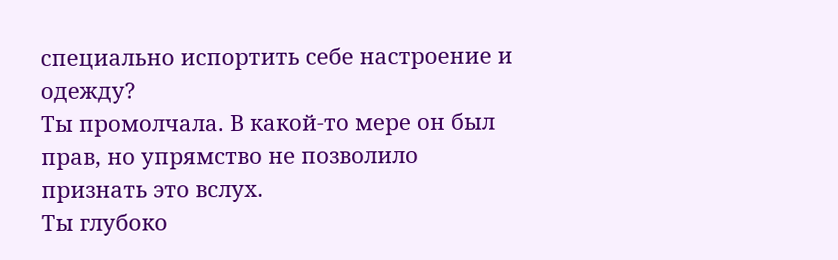специально испортить себе настроение и одежду?
Ты промолчала. В какой-то мере он был прав, но упрямство не позволило признать это вслух.
Ты глубоко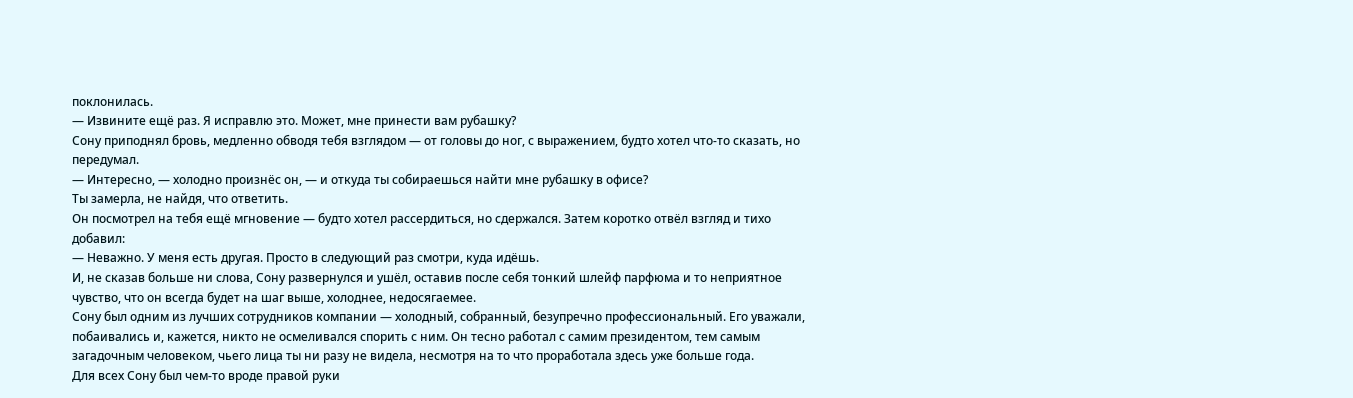поклонилась.
— Извините ещё раз. Я исправлю это. Может, мне принести вам рубашку?
Сону приподнял бровь, медленно обводя тебя взглядом — от головы до ног, с выражением, будто хотел что-то сказать, но передумал.
— Интересно, — холодно произнёс он, — и откуда ты собираешься найти мне рубашку в офисе?
Ты замерла, не найдя, что ответить.
Он посмотрел на тебя ещё мгновение — будто хотел рассердиться, но сдержался. Затем коротко отвёл взгляд и тихо добавил:
— Неважно. У меня есть другая. Просто в следующий раз смотри, куда идёшь.
И, не сказав больше ни слова, Сону развернулся и ушёл, оставив после себя тонкий шлейф парфюма и то неприятное чувство, что он всегда будет на шаг выше, холоднее, недосягаемее.
Сону был одним из лучших сотрудников компании — холодный, собранный, безупречно профессиональный. Его уважали, побаивались и, кажется, никто не осмеливался спорить с ним. Он тесно работал с самим президентом, тем самым загадочным человеком, чьего лица ты ни разу не видела, несмотря на то что проработала здесь уже больше года.
Для всех Сону был чем-то вроде правой руки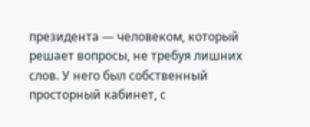президента — человеком, который решает вопросы, не требуя лишних слов. У него был собственный просторный кабинет, с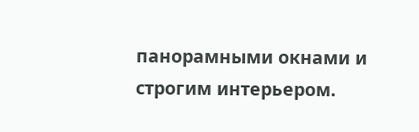панорамными окнами и строгим интерьером.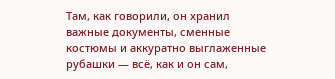Там, как говорили, он хранил важные документы, сменные костюмы и аккуратно выглаженные рубашки — всё, как и он сам,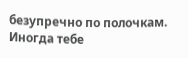безупречно по полочкам.
Иногда тебе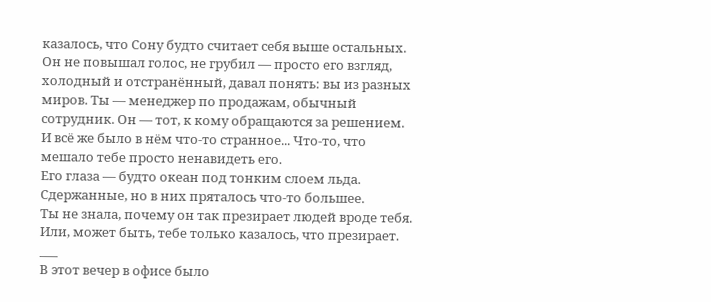казалось, что Сону будто считает себя выше остальных. Он не повышал голос, не грубил — просто его взгляд, холодный и отстранённый, давал понять: вы из разных миров. Ты — менеджер по продажам, обычный сотрудник. Он — тот, к кому обращаются за решением.
И всё же было в нём что-то странное... Что-то, что мешало тебе просто ненавидеть его.
Его глаза — будто океан под тонким слоем льда. Сдержанные, но в них пряталось что-то большее.
Ты не знала, почему он так презирает людей вроде тебя. Или, может быть, тебе только казалось, что презирает.
___
В этот вечер в офисе было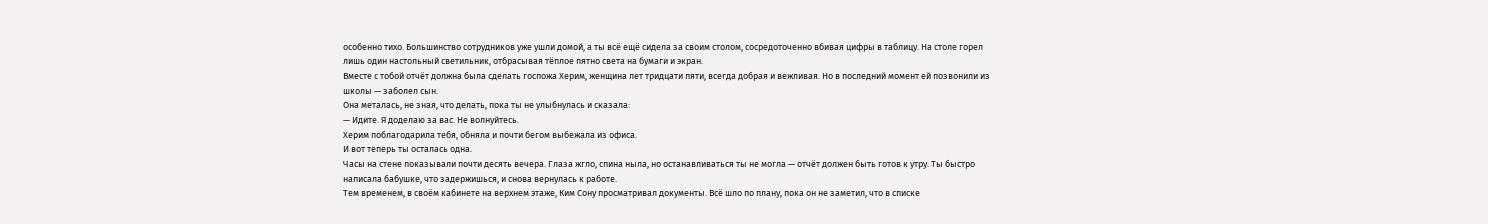особенно тихо. Большинство сотрудников уже ушли домой, а ты всё ещё сидела за своим столом, сосредоточенно вбивая цифры в таблицу. На столе горел лишь один настольный светильник, отбрасывая тёплое пятно света на бумаги и экран.
Вместе с тобой отчёт должна была сделать госпожа Херим, женщина лет тридцати пяти, всегда добрая и вежливая. Но в последний момент ей позвонили из школы — заболел сын.
Она металась, не зная, что делать, пока ты не улыбнулась и сказала:
— Идите. Я доделаю за вас. Не волнуйтесь.
Херим поблагодарила тебя, обняла и почти бегом выбежала из офиса.
И вот теперь ты осталась одна.
Часы на стене показывали почти десять вечера. Глаза жгло, спина ныла, но останавливаться ты не могла — отчёт должен быть готов к утру. Ты быстро написала бабушке, что задержишься, и снова вернулась к работе.
Тем временем, в своём кабинете на верхнем этаже, Ким Сону просматривал документы. Всё шло по плану, пока он не заметил, что в списке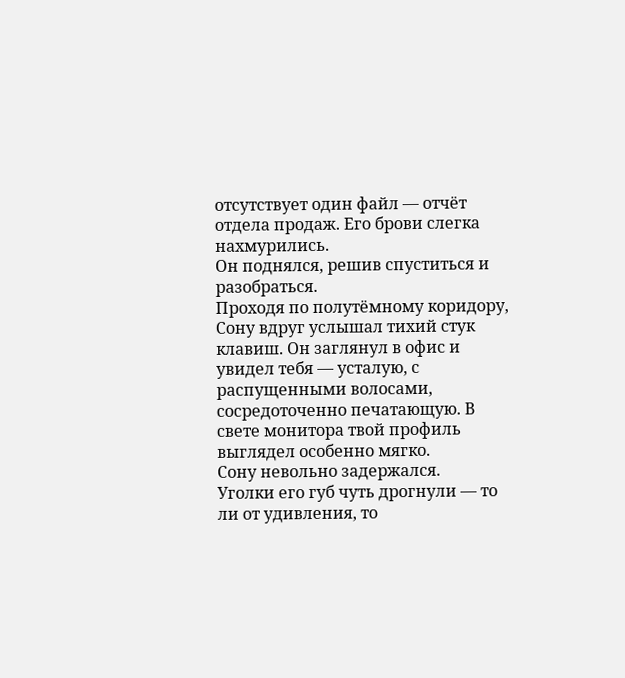отсутствует один файл — отчёт отдела продаж. Его брови слегка нахмурились.
Он поднялся, решив спуститься и разобраться.
Проходя по полутёмному коридору, Сону вдруг услышал тихий стук клавиш. Он заглянул в офис и увидел тебя — усталую, с распущенными волосами, сосредоточенно печатающую. В свете монитора твой профиль выглядел особенно мягко.
Сону невольно задержался.
Уголки его губ чуть дрогнули — то ли от удивления, то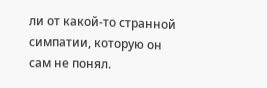ли от какой-то странной симпатии, которую он сам не понял.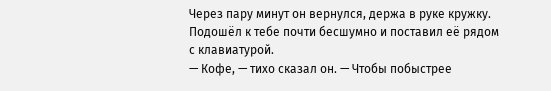Через пару минут он вернулся, держа в руке кружку. Подошёл к тебе почти бесшумно и поставил её рядом с клавиатурой.
— Кофе, — тихо сказал он. — Чтобы побыстрее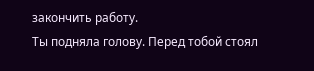закончить работу.
Ты подняла голову. Перед тобой стоял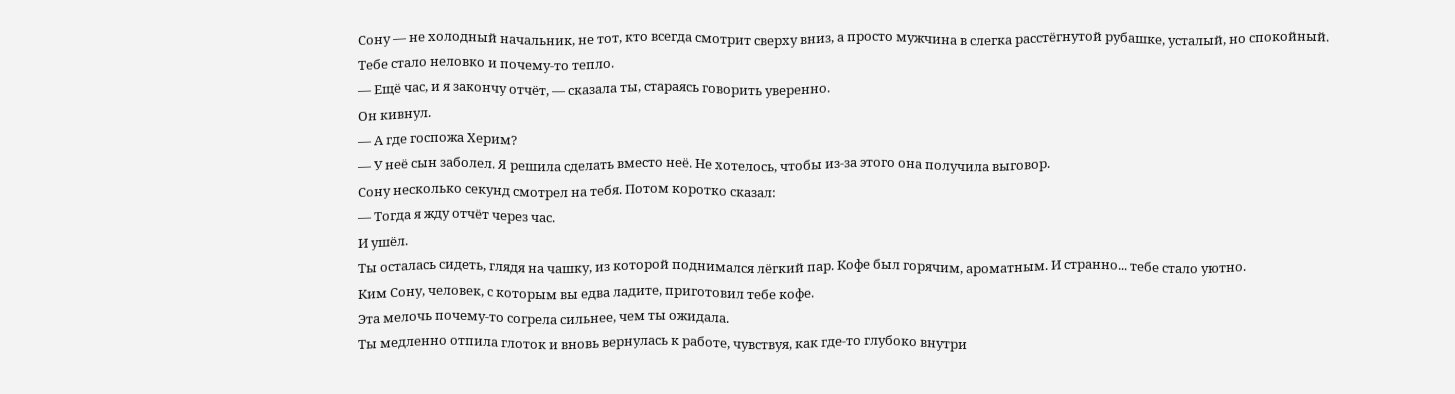Сону — не холодный начальник, не тот, кто всегда смотрит сверху вниз, а просто мужчина в слегка расстёгнутой рубашке, усталый, но спокойный.
Тебе стало неловко и почему-то тепло.
— Ещё час, и я закончу отчёт, — сказала ты, стараясь говорить уверенно.
Он кивнул.
— А где госпожа Херим?
— У неё сын заболел. Я решила сделать вместо неё. Не хотелось, чтобы из-за этого она получила выговор.
Сону несколько секунд смотрел на тебя. Потом коротко сказал:
— Тогда я жду отчёт через час.
И ушёл.
Ты осталась сидеть, глядя на чашку, из которой поднимался лёгкий пар. Кофе был горячим, ароматным. И странно... тебе стало уютно.
Ким Сону, человек, с которым вы едва ладите, приготовил тебе кофе.
Эта мелочь почему-то согрела сильнее, чем ты ожидала.
Ты медленно отпила глоток и вновь вернулась к работе, чувствуя, как где-то глубоко внутри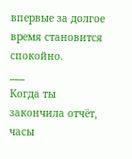впервые за долгое время становится спокойно.
___
Когда ты закончила отчёт, часы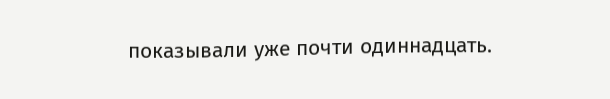показывали уже почти одиннадцать.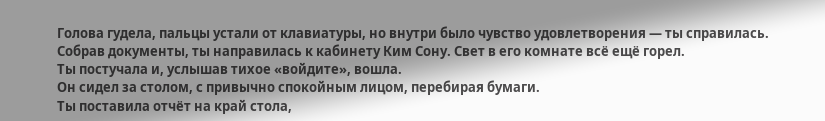Голова гудела, пальцы устали от клавиатуры, но внутри было чувство удовлетворения — ты справилась.
Собрав документы, ты направилась к кабинету Ким Сону. Свет в его комнате всё ещё горел.
Ты постучала и, услышав тихое «войдите», вошла.
Он сидел за столом, с привычно спокойным лицом, перебирая бумаги.
Ты поставила отчёт на край стола,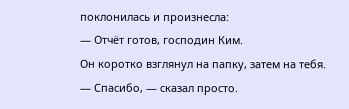поклонилась и произнесла:
— Отчёт готов, господин Ким.
Он коротко взглянул на папку, затем на тебя.
— Спасибо, — сказал просто.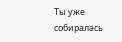Ты уже собиралась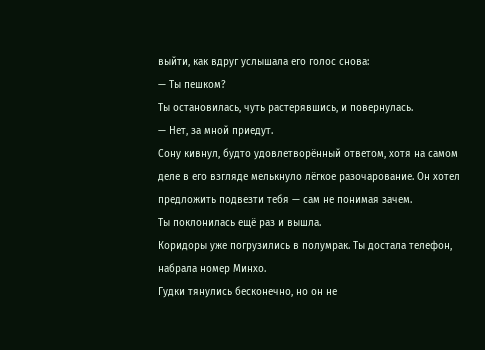выйти, как вдруг услышала его голос снова:
— Ты пешком?
Ты остановилась, чуть растерявшись, и повернулась.
— Нет, за мной приедут.
Сону кивнул, будто удовлетворённый ответом, хотя на самом деле в его взгляде мелькнуло лёгкое разочарование. Он хотел предложить подвезти тебя — сам не понимая зачем.
Ты поклонилась ещё раз и вышла.
Коридоры уже погрузились в полумрак. Ты достала телефон, набрала номер Минхо.
Гудки тянулись бесконечно, но он не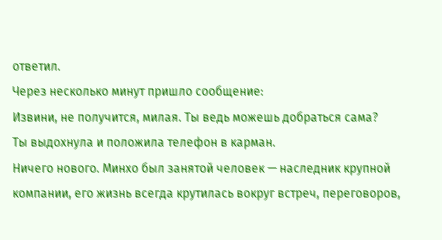ответил.
Через несколько минут пришло сообщение:
Извини, не получится, милая. Ты ведь можешь добраться сама?
Ты выдохнула и положила телефон в карман.
Ничего нового. Минхо был занятой человек — наследник крупной компании, его жизнь всегда крутилась вокруг встреч, переговоров,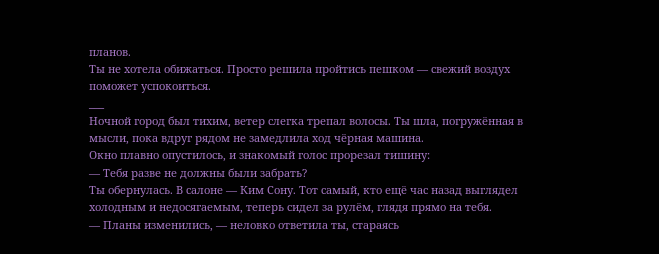планов.
Ты не хотела обижаться. Просто решила пройтись пешком — свежий воздух поможет успокоиться.
___
Ночной город был тихим, ветер слегка трепал волосы. Ты шла, погружённая в мысли, пока вдруг рядом не замедлила ход чёрная машина.
Окно плавно опустилось, и знакомый голос прорезал тишину:
— Тебя разве не должны были забрать?
Ты обернулась. В салоне — Ким Сону. Тот самый, кто ещё час назад выглядел холодным и недосягаемым, теперь сидел за рулём, глядя прямо на тебя.
— Планы изменились, — неловко ответила ты, стараясь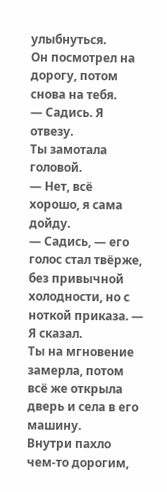улыбнуться.
Он посмотрел на дорогу, потом снова на тебя.
— Садись. Я отвезу.
Ты замотала головой.
— Нет, всё хорошо, я сама дойду.
— Садись, — его голос стал твёрже, без привычной холодности, но с ноткой приказа. — Я сказал.
Ты на мгновение замерла, потом всё же открыла дверь и села в его машину.
Внутри пахло чем-то дорогим,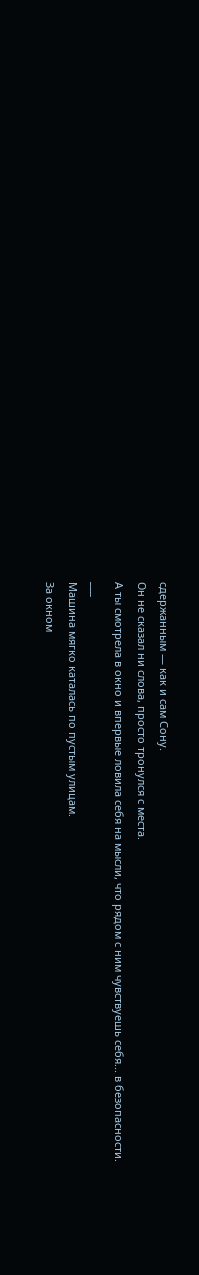сдержанным — как и сам Сону.
Он не сказал ни слова, просто тронулся с места.
А ты смотрела в окно и впервые ловила себя на мысли, что рядом с ним чувствуешь себя... в безопасности.
___
Машина мягко каталась по пустым улицам.
За окном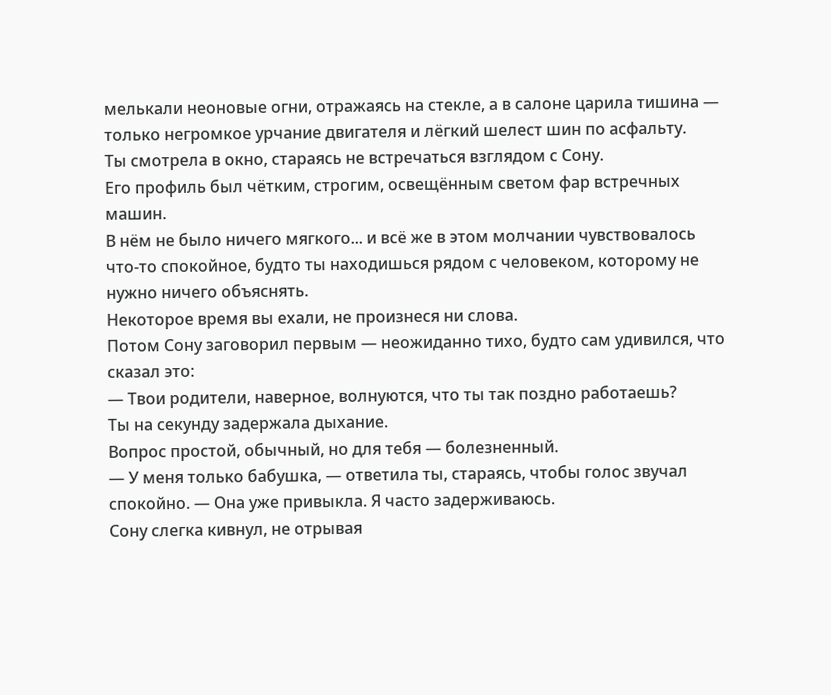мелькали неоновые огни, отражаясь на стекле, а в салоне царила тишина — только негромкое урчание двигателя и лёгкий шелест шин по асфальту.
Ты смотрела в окно, стараясь не встречаться взглядом с Сону.
Его профиль был чётким, строгим, освещённым светом фар встречных машин.
В нём не было ничего мягкого... и всё же в этом молчании чувствовалось что-то спокойное, будто ты находишься рядом с человеком, которому не нужно ничего объяснять.
Некоторое время вы ехали, не произнеся ни слова.
Потом Сону заговорил первым — неожиданно тихо, будто сам удивился, что сказал это:
— Твои родители, наверное, волнуются, что ты так поздно работаешь?
Ты на секунду задержала дыхание.
Вопрос простой, обычный, но для тебя — болезненный.
— У меня только бабушка, — ответила ты, стараясь, чтобы голос звучал спокойно. — Она уже привыкла. Я часто задерживаюсь.
Сону слегка кивнул, не отрывая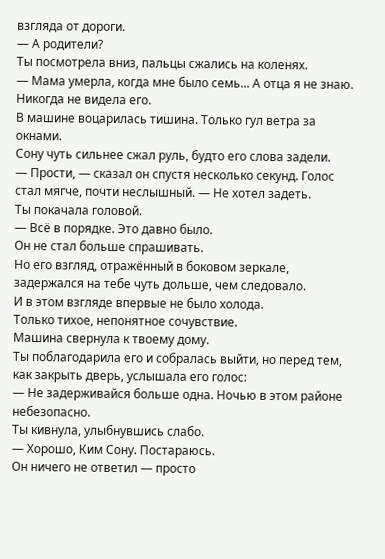взгляда от дороги.
— А родители?
Ты посмотрела вниз, пальцы сжались на коленях.
— Мама умерла, когда мне было семь... А отца я не знаю. Никогда не видела его.
В машине воцарилась тишина. Только гул ветра за окнами.
Сону чуть сильнее сжал руль, будто его слова задели.
— Прости, — сказал он спустя несколько секунд. Голос стал мягче, почти неслышный. — Не хотел задеть.
Ты покачала головой.
— Всё в порядке. Это давно было.
Он не стал больше спрашивать.
Но его взгляд, отражённый в боковом зеркале, задержался на тебе чуть дольше, чем следовало.
И в этом взгляде впервые не было холода.
Только тихое, непонятное сочувствие.
Машина свернула к твоему дому.
Ты поблагодарила его и собралась выйти, но перед тем, как закрыть дверь, услышала его голос:
— Не задерживайся больше одна. Ночью в этом районе небезопасно.
Ты кивнула, улыбнувшись слабо.
— Хорошо, Ким Сону. Постараюсь.
Он ничего не ответил — просто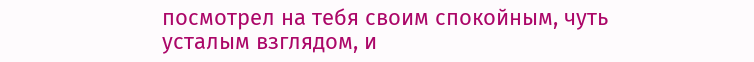посмотрел на тебя своим спокойным, чуть усталым взглядом, и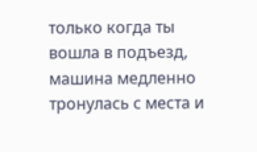только когда ты вошла в подъезд, машина медленно тронулась с места и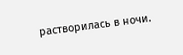растворилась в ночи.